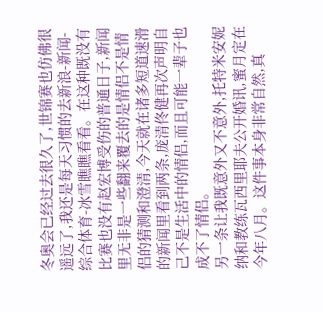冬奥会已经过去很久了,世锦赛也仿佛很遥远了,我还是每天习惯的去新浪-新闻-综合体育-冰雪瞧瞧看看。在这种既没有比赛也没有赵宏博受伤的普通日子,新闻里无非是一些翻来覆去的是情侣不是情侣的猜测和澄清,今天就在诸多短道速滑的新闻里看到两条,庞清佟健再次声明自己不是生活中的情侣,而且可能一辈子也成不了情侣。
另一条让我既意外又不意外,托特米安妮纳和教练瓦西里耶夫公开婚讯,蜜月定在今年八月。这件事本身非常自然,真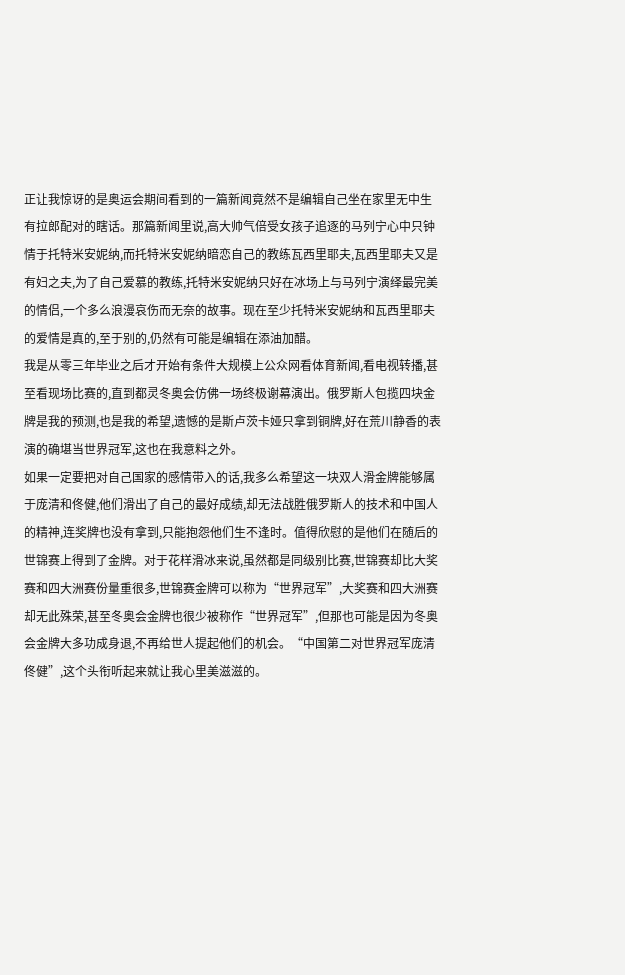正让我惊讶的是奥运会期间看到的一篇新闻竟然不是编辑自己坐在家里无中生有拉郎配对的瞎话。那篇新闻里说,高大帅气倍受女孩子追逐的马列宁心中只钟情于托特米安妮纳,而托特米安妮纳暗恋自己的教练瓦西里耶夫,瓦西里耶夫又是有妇之夫,为了自己爱慕的教练,托特米安妮纳只好在冰场上与马列宁演绎最完美的情侣,一个多么浪漫哀伤而无奈的故事。现在至少托特米安妮纳和瓦西里耶夫的爱情是真的,至于别的,仍然有可能是编辑在添油加醋。
我是从零三年毕业之后才开始有条件大规模上公众网看体育新闻,看电视转播,甚至看现场比赛的,直到都灵冬奥会仿佛一场终极谢幕演出。俄罗斯人包揽四块金牌是我的预测,也是我的希望,遗憾的是斯卢茨卡娅只拿到铜牌,好在荒川静香的表演的确堪当世界冠军,这也在我意料之外。
如果一定要把对自己国家的感情带入的话,我多么希望这一块双人滑金牌能够属于庞清和佟健,他们滑出了自己的最好成绩,却无法战胜俄罗斯人的技术和中国人的精神,连奖牌也没有拿到,只能抱怨他们生不逢时。值得欣慰的是他们在随后的世锦赛上得到了金牌。对于花样滑冰来说,虽然都是同级别比赛,世锦赛却比大奖赛和四大洲赛份量重很多,世锦赛金牌可以称为“世界冠军”,大奖赛和四大洲赛却无此殊荣,甚至冬奥会金牌也很少被称作“世界冠军”,但那也可能是因为冬奥会金牌大多功成身退,不再给世人提起他们的机会。“中国第二对世界冠军庞清佟健”,这个头衔听起来就让我心里美滋滋的。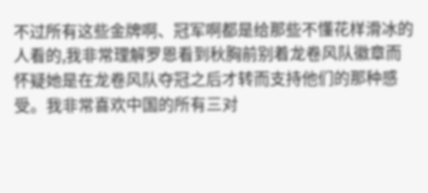不过所有这些金牌啊、冠军啊都是给那些不懂花样滑冰的人看的,我非常理解罗恩看到秋胸前别着龙卷风队徽章而怀疑她是在龙卷风队夺冠之后才转而支持他们的那种感受。我非常喜欢中国的所有三对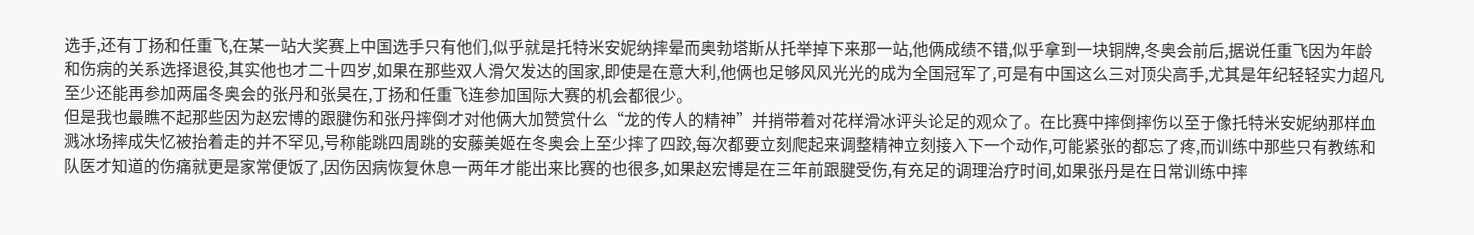选手,还有丁扬和任重飞,在某一站大奖赛上中国选手只有他们,似乎就是托特米安妮纳摔晕而奥勃塔斯从托举掉下来那一站,他俩成绩不错,似乎拿到一块铜牌,冬奥会前后,据说任重飞因为年龄和伤病的关系选择退役,其实他也才二十四岁,如果在那些双人滑欠发达的国家,即使是在意大利,他俩也足够风风光光的成为全国冠军了,可是有中国这么三对顶尖高手,尤其是年纪轻轻实力超凡至少还能再参加两届冬奥会的张丹和张昊在,丁扬和任重飞连参加国际大赛的机会都很少。
但是我也最瞧不起那些因为赵宏博的跟腱伤和张丹摔倒才对他俩大加赞赏什么“龙的传人的精神”并捎带着对花样滑冰评头论足的观众了。在比赛中摔倒摔伤以至于像托特米安妮纳那样血溅冰场摔成失忆被抬着走的并不罕见,号称能跳四周跳的安藤美姬在冬奥会上至少摔了四跤,每次都要立刻爬起来调整精神立刻接入下一个动作,可能紧张的都忘了疼,而训练中那些只有教练和队医才知道的伤痛就更是家常便饭了,因伤因病恢复休息一两年才能出来比赛的也很多,如果赵宏博是在三年前跟腱受伤,有充足的调理治疗时间,如果张丹是在日常训练中摔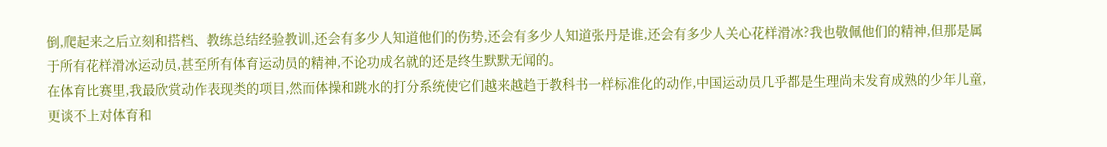倒,爬起来之后立刻和搭档、教练总结经验教训,还会有多少人知道他们的伤势,还会有多少人知道张丹是谁,还会有多少人关心花样滑冰?我也敬佩他们的精神,但那是属于所有花样滑冰运动员,甚至所有体育运动员的精神,不论功成名就的还是终生默默无闻的。
在体育比赛里,我最欣赏动作表现类的项目,然而体操和跳水的打分系统使它们越来越趋于教科书一样标准化的动作,中国运动员几乎都是生理尚未发育成熟的少年儿童,更谈不上对体育和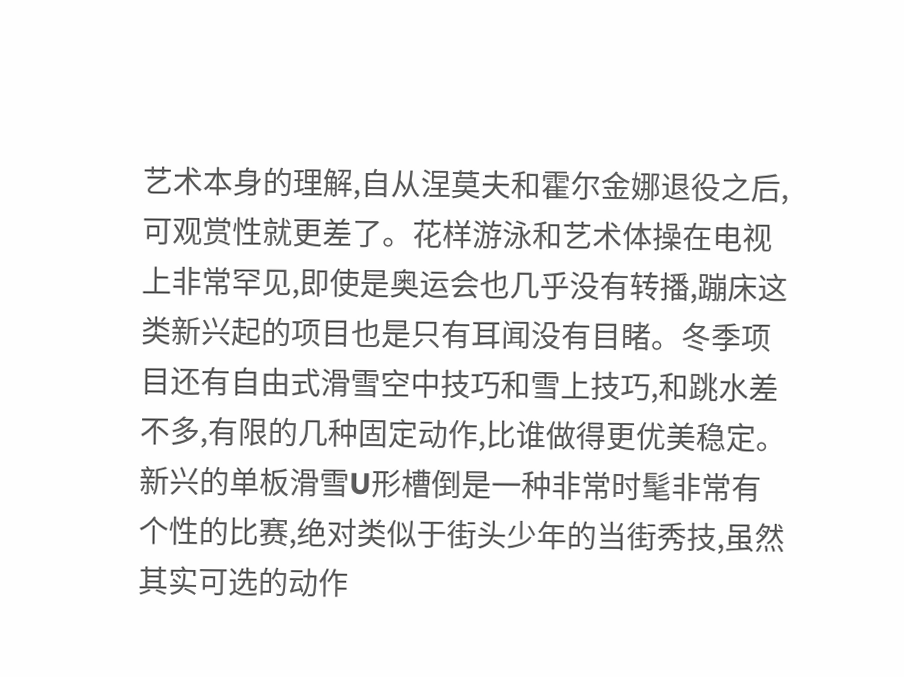艺术本身的理解,自从涅莫夫和霍尔金娜退役之后,可观赏性就更差了。花样游泳和艺术体操在电视上非常罕见,即使是奥运会也几乎没有转播,蹦床这类新兴起的项目也是只有耳闻没有目睹。冬季项目还有自由式滑雪空中技巧和雪上技巧,和跳水差不多,有限的几种固定动作,比谁做得更优美稳定。新兴的单板滑雪U形槽倒是一种非常时髦非常有个性的比赛,绝对类似于街头少年的当街秀技,虽然其实可选的动作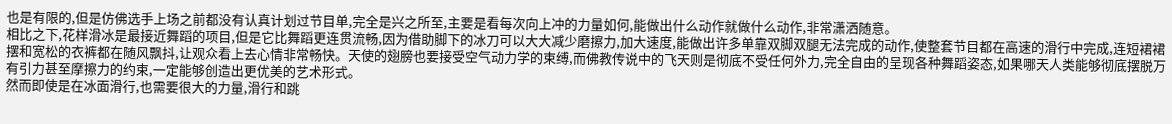也是有限的,但是仿佛选手上场之前都没有认真计划过节目单,完全是兴之所至,主要是看每次向上冲的力量如何,能做出什么动作就做什么动作,非常潇洒随意。
相比之下,花样滑冰是最接近舞蹈的项目,但是它比舞蹈更连贯流畅,因为借助脚下的冰刀可以大大减少磨擦力,加大速度,能做出许多单靠双脚双腿无法完成的动作,使整套节目都在高速的滑行中完成,连短裙裙摆和宽松的衣裤都在随风飘抖,让观众看上去心情非常畅快。天使的翅膀也要接受空气动力学的束缚,而佛教传说中的飞天则是彻底不受任何外力,完全自由的呈现各种舞蹈姿态,如果哪天人类能够彻底摆脱万有引力甚至摩擦力的约束,一定能够创造出更优美的艺术形式。
然而即使是在冰面滑行,也需要很大的力量,滑行和跳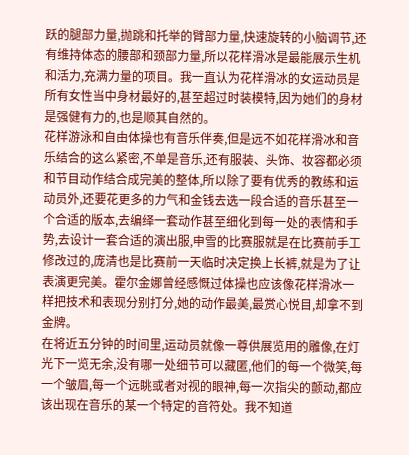跃的腿部力量,抛跳和托举的臂部力量,快速旋转的小脑调节,还有维持体态的腰部和颈部力量,所以花样滑冰是最能展示生机和活力,充满力量的项目。我一直认为花样滑冰的女运动员是所有女性当中身材最好的,甚至超过时装模特,因为她们的身材是强健有力的,也是顺其自然的。
花样游泳和自由体操也有音乐伴奏,但是远不如花样滑冰和音乐结合的这么紧密,不单是音乐,还有服装、头饰、妆容都必须和节目动作结合成完美的整体,所以除了要有优秀的教练和运动员外,还要花更多的力气和金钱去选一段合适的音乐甚至一个合适的版本,去编绎一套动作甚至细化到每一处的表情和手势,去设计一套合适的演出服,申雪的比赛服就是在比赛前手工修改过的,庞清也是比赛前一天临时决定换上长裤,就是为了让表演更完美。霍尔金娜曾经感慨过体操也应该像花样滑冰一样把技术和表现分别打分,她的动作最美,最赏心悦目,却拿不到金牌。
在将近五分钟的时间里,运动员就像一尊供展览用的雕像,在灯光下一览无余,没有哪一处细节可以藏匿,他们的每一个微笑,每一个皱眉,每一个远眺或者对视的眼神,每一次指尖的颤动,都应该出现在音乐的某一个特定的音符处。我不知道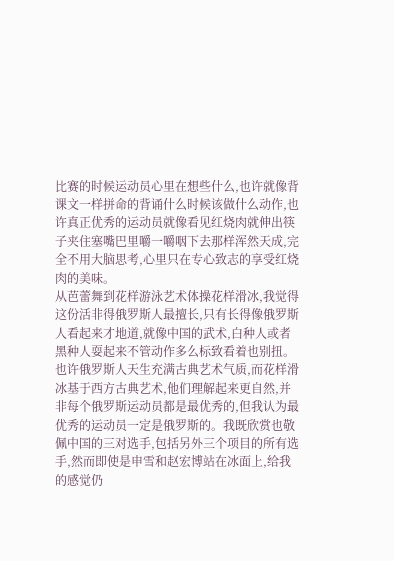比赛的时候运动员心里在想些什么,也许就像背课文一样拼命的背诵什么时候该做什么动作,也许真正优秀的运动员就像看见红烧肉就伸出筷子夹住塞嘴巴里嚼一嚼咽下去那样浑然天成,完全不用大脑思考,心里只在专心致志的享受红烧肉的美味。
从芭蕾舞到花样游泳艺术体操花样滑冰,我觉得这份活非得俄罗斯人最擅长,只有长得像俄罗斯人看起来才地道,就像中国的武术,白种人或者黑种人耍起来不管动作多么标致看着也别扭。也许俄罗斯人天生充满古典艺术气质,而花样滑冰基于西方古典艺术,他们理解起来更自然,并非每个俄罗斯运动员都是最优秀的,但我认为最优秀的运动员一定是俄罗斯的。我既欣赏也敬佩中国的三对选手,包括另外三个项目的所有选手,然而即使是申雪和赵宏博站在冰面上,给我的感觉仍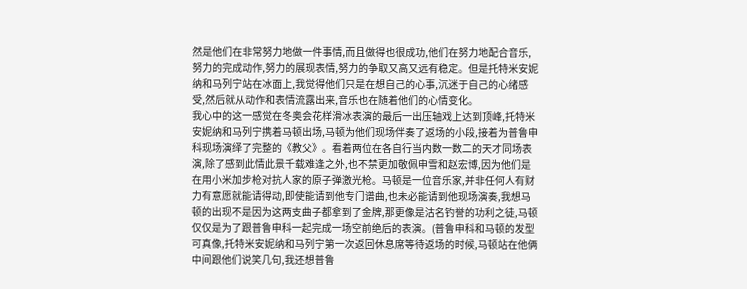然是他们在非常努力地做一件事情,而且做得也很成功,他们在努力地配合音乐,努力的完成动作,努力的展现表情,努力的争取又高又远有稳定。但是托特米安妮纳和马列宁站在冰面上,我觉得他们只是在想自己的心事,沉迷于自己的心绪感受,然后就从动作和表情流露出来,音乐也在随着他们的心情变化。
我心中的这一感觉在冬奥会花样滑冰表演的最后一出压轴戏上达到顶峰,托特米安妮纳和马列宁携着马顿出场,马顿为他们现场伴奏了返场的小段,接着为普鲁申科现场演绎了完整的《教父》。看着两位在各自行当内数一数二的天才同场表演,除了感到此情此景千载难逢之外,也不禁更加敬佩申雪和赵宏博,因为他们是在用小米加步枪对抗人家的原子弹激光枪。马顿是一位音乐家,并非任何人有财力有意愿就能请得动,即使能请到他专门谱曲,也未必能请到他现场演奏,我想马顿的出现不是因为这两支曲子都拿到了金牌,那更像是沽名钓誉的功利之徒,马顿仅仅是为了跟普鲁申科一起完成一场空前绝后的表演。(普鲁申科和马顿的发型可真像,托特米安妮纳和马列宁第一次返回休息席等待返场的时候,马顿站在他俩中间跟他们说笑几句,我还想普鲁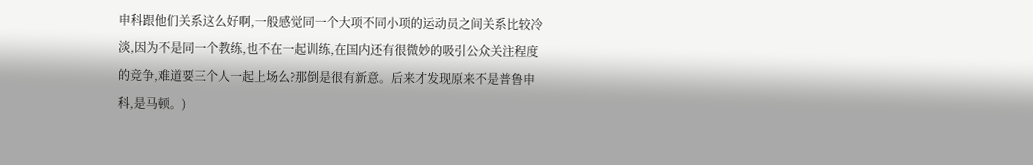申科跟他们关系这么好啊,一般感觉同一个大项不同小项的运动员之间关系比较冷淡,因为不是同一个教练,也不在一起训练,在国内还有很微妙的吸引公众关注程度的竞争,难道要三个人一起上场么?那倒是很有新意。后来才发现原来不是普鲁申科,是马顿。)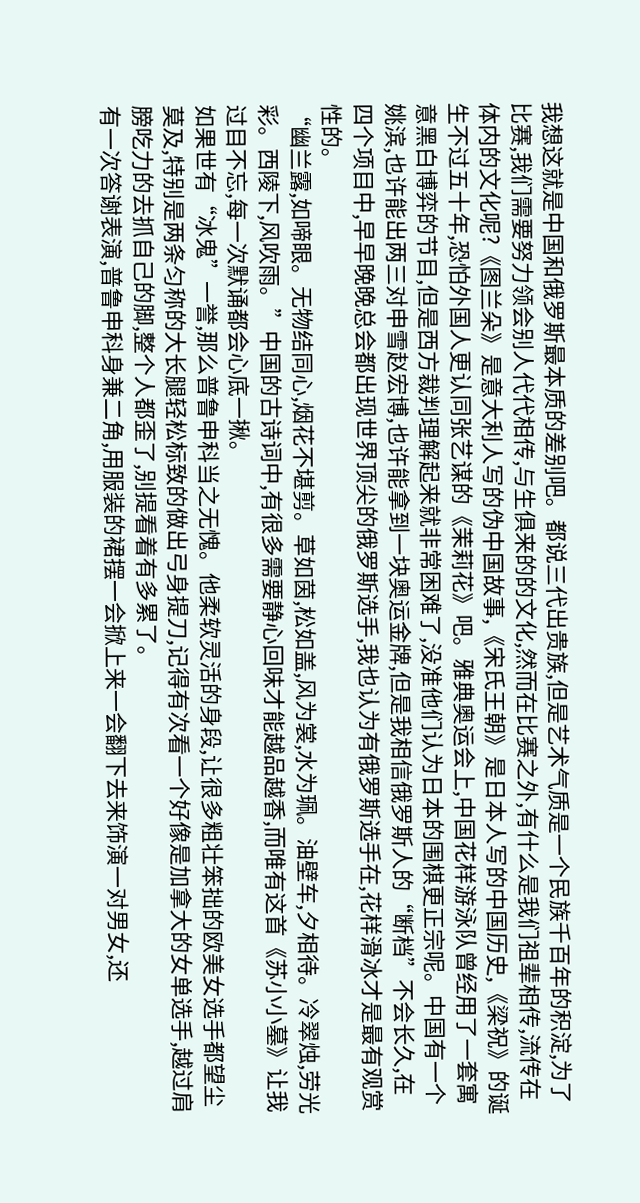我想这就是中国和俄罗斯最本质的差别吧。都说三代出贵族,但是艺术气质是一个民族千百年的积淀,为了比赛,我们需要努力领会别人代代相传,与生俱来的的文化,然而在比赛之外,有什么是我们祖辈相传,流传在体内的文化呢?《图兰朵》是意大利人写的伪中国故事,《宋氏王朝》是日本人写的中国历史,《梁祝》的诞生不过五十年,恐怕外国人更认同张艺谋的《茉莉花》吧。雅典奥运会上,中国花样游泳队曾经用了一套寓意黑白博弈的节目,但是西方裁判理解起来就非常困难了,没准他们认为日本的围棋更正宗呢。中国有一个姚滨,也许能出两三对申雪赵宏博,也许能拿到一块奥运金牌,但是我相信俄罗斯人的“断档”不会长久,在四个项目中,早早晚晚总会都出现世界顶尖的俄罗斯选手,我也认为有俄罗斯选手在,花样滑冰才是最有观赏性的。
“幽兰露,如啼眼。无物结同心,烟花不堪剪。草如茵,松如盖,风为裳,水为珮。油壁车,夕相待。冷翠烛,劳光彩。西陵下,风吹雨。”中国的古诗词中,有很多需要静心回味才能越品越香,而唯有这首《苏小小墓》让我过目不忘,每一次默诵都会心底一揪。
如果世有“冰鬼”一誉,那么普鲁申科当之无愧。他柔软灵活的身段,让很多粗壮笨拙的欧美女选手都望尘莫及,特别是两条匀称的大长腿轻松标致的做出弓身提刀,记得有次看一个好像是加拿大的女单选手,越过肩膀吃力的去抓自己的脚,整个人都歪了,别提看着有多累了。
有一次答谢表演,普鲁申科身兼二角,用服装的裙摆一会掀上来一会翻下去来饰演一对男女,还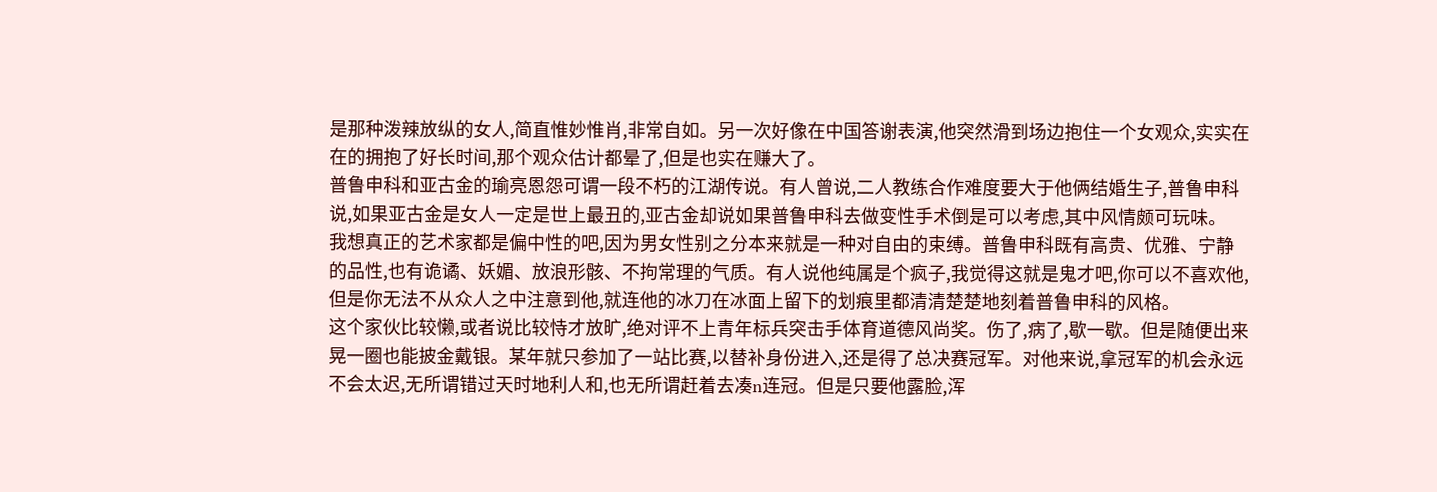是那种泼辣放纵的女人,简直惟妙惟肖,非常自如。另一次好像在中国答谢表演,他突然滑到场边抱住一个女观众,实实在在的拥抱了好长时间,那个观众估计都晕了,但是也实在赚大了。
普鲁申科和亚古金的瑜亮恩怨可谓一段不朽的江湖传说。有人曾说,二人教练合作难度要大于他俩结婚生子,普鲁申科说,如果亚古金是女人一定是世上最丑的,亚古金却说如果普鲁申科去做变性手术倒是可以考虑,其中风情颇可玩味。
我想真正的艺术家都是偏中性的吧,因为男女性别之分本来就是一种对自由的束缚。普鲁申科既有高贵、优雅、宁静的品性,也有诡谲、妖媚、放浪形骸、不拘常理的气质。有人说他纯属是个疯子,我觉得这就是鬼才吧,你可以不喜欢他,但是你无法不从众人之中注意到他,就连他的冰刀在冰面上留下的划痕里都清清楚楚地刻着普鲁申科的风格。
这个家伙比较懒,或者说比较恃才放旷,绝对评不上青年标兵突击手体育道德风尚奖。伤了,病了,歇一歇。但是随便出来晃一圈也能披金戴银。某年就只参加了一站比赛,以替补身份进入,还是得了总决赛冠军。对他来说,拿冠军的机会永远不会太迟,无所谓错过天时地利人和,也无所谓赶着去凑n连冠。但是只要他露脸,浑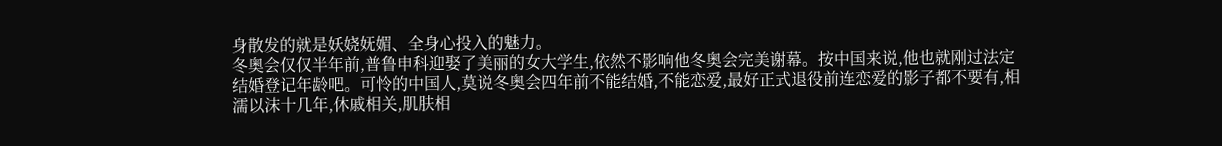身散发的就是妖娆妩媚、全身心投入的魅力。
冬奥会仅仅半年前,普鲁申科迎娶了美丽的女大学生,依然不影响他冬奥会完美谢幕。按中国来说,他也就刚过法定结婚登记年龄吧。可怜的中国人,莫说冬奥会四年前不能结婚,不能恋爱,最好正式退役前连恋爱的影子都不要有,相濡以沫十几年,休戚相关,肌肤相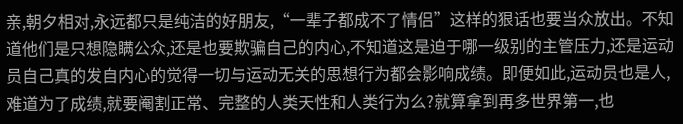亲,朝夕相对,永远都只是纯洁的好朋友,“一辈子都成不了情侣”这样的狠话也要当众放出。不知道他们是只想隐瞒公众,还是也要欺骗自己的内心,不知道这是迫于哪一级别的主管压力,还是运动员自己真的发自内心的觉得一切与运动无关的思想行为都会影响成绩。即便如此,运动员也是人,难道为了成绩,就要阉割正常、完整的人类天性和人类行为么?就算拿到再多世界第一,也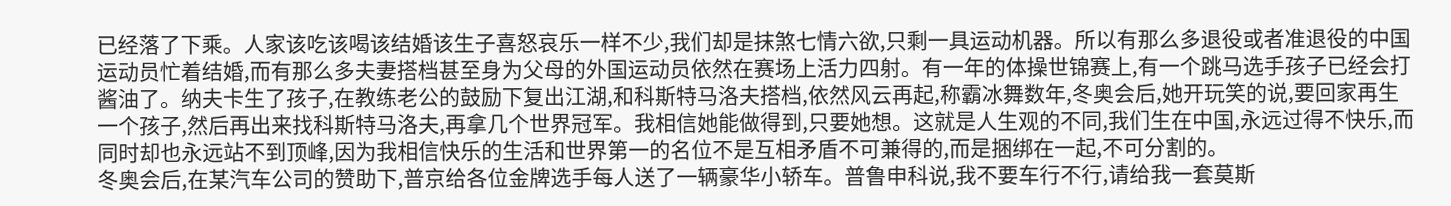已经落了下乘。人家该吃该喝该结婚该生子喜怒哀乐一样不少,我们却是抹煞七情六欲,只剩一具运动机器。所以有那么多退役或者准退役的中国运动员忙着结婚,而有那么多夫妻搭档甚至身为父母的外国运动员依然在赛场上活力四射。有一年的体操世锦赛上,有一个跳马选手孩子已经会打酱油了。纳夫卡生了孩子,在教练老公的鼓励下复出江湖,和科斯特马洛夫搭档,依然风云再起,称霸冰舞数年,冬奥会后,她开玩笑的说,要回家再生一个孩子,然后再出来找科斯特马洛夫,再拿几个世界冠军。我相信她能做得到,只要她想。这就是人生观的不同,我们生在中国,永远过得不快乐,而同时却也永远站不到顶峰,因为我相信快乐的生活和世界第一的名位不是互相矛盾不可兼得的,而是捆绑在一起,不可分割的。
冬奥会后,在某汽车公司的赞助下,普京给各位金牌选手每人送了一辆豪华小轿车。普鲁申科说,我不要车行不行,请给我一套莫斯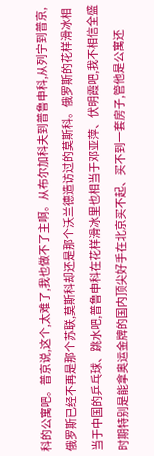科的公寓吧。普京说,这个,太难了,我也做不了主啊。从布尔加科夫到普鲁申科,从列宁到普京,俄罗斯已经不再是那个苏联,莫斯科却还是那个沃兰德造访过的莫斯科。俄罗斯的花样滑冰相当于中国的乒乓球、跳水吧,普鲁申科在花样滑冰里也相当于邓亚萍、伏明霞吧,我不相信全盛时期特别是能拿奥运金牌的国内顶尖好手在北京买不起、买不到一套房子,管他是公寓还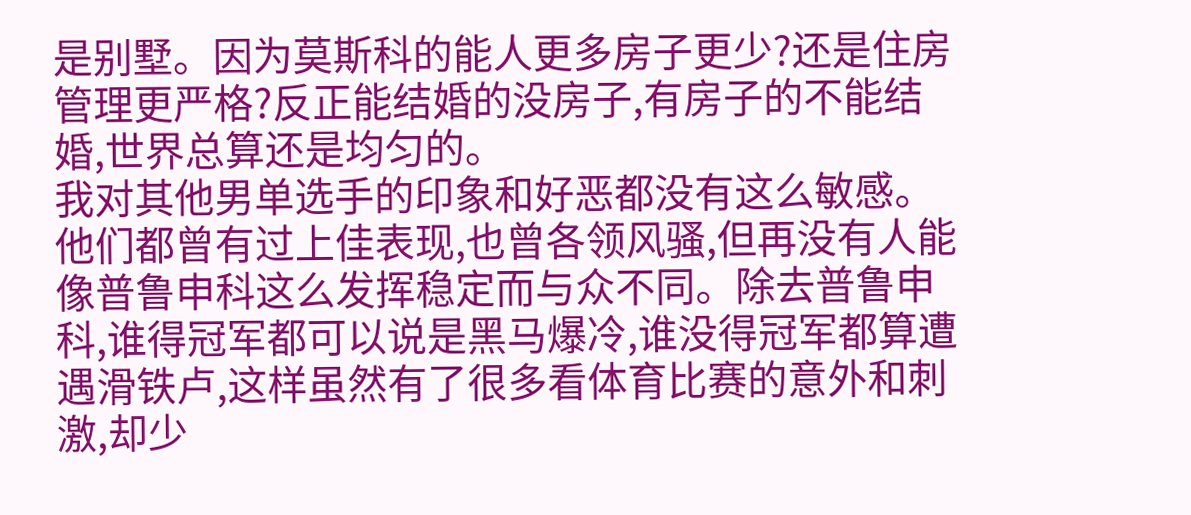是别墅。因为莫斯科的能人更多房子更少?还是住房管理更严格?反正能结婚的没房子,有房子的不能结婚,世界总算还是均匀的。
我对其他男单选手的印象和好恶都没有这么敏感。他们都曾有过上佳表现,也曾各领风骚,但再没有人能像普鲁申科这么发挥稳定而与众不同。除去普鲁申科,谁得冠军都可以说是黑马爆冷,谁没得冠军都算遭遇滑铁卢,这样虽然有了很多看体育比赛的意外和刺激,却少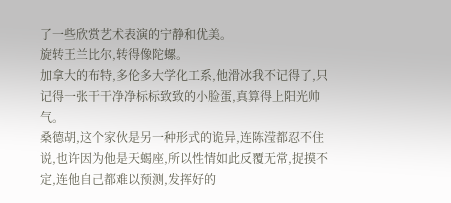了一些欣赏艺术表演的宁静和优美。
旋转王兰比尔,转得像陀螺。
加拿大的布特,多伦多大学化工系,他滑冰我不记得了,只记得一张干干净净标标致致的小脸蛋,真算得上阳光帅气。
桑德胡,这个家伙是另一种形式的诡异,连陈滢都忍不住说,也许因为他是天蝎座,所以性情如此反覆无常,捉摸不定,连他自己都难以预测,发挥好的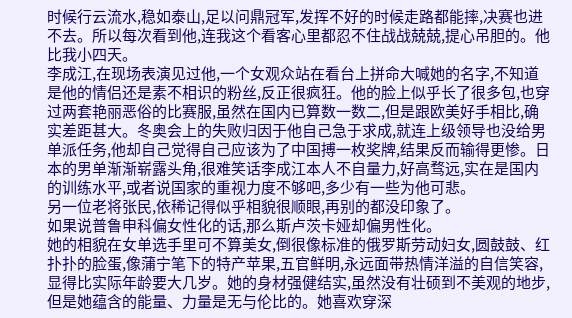时候行云流水,稳如泰山,足以问鼎冠军,发挥不好的时候走路都能摔,决赛也进不去。所以每次看到他,连我这个看客心里都忍不住战战兢兢,提心吊胆的。他比我小四天。
李成江,在现场表演见过他,一个女观众站在看台上拼命大喊她的名字,不知道是他的情侣还是素不相识的粉丝,反正很疯狂。他的脸上似乎长了很多包,也穿过两套艳丽恶俗的比赛服,虽然在国内已算数一数二,但是跟欧美好手相比,确实差距甚大。冬奥会上的失败归因于他自己急于求成,就连上级领导也没给男单派任务,他却自己觉得自己应该为了中国搏一枚奖牌,结果反而输得更惨。日本的男单渐渐崭露头角,很难笑话李成江本人不自量力,好高骛远,实在是国内的训练水平,或者说国家的重视力度不够吧,多少有一些为他可悲。
另一位老将张民,依稀记得似乎相貌很顺眼,再别的都没印象了。
如果说普鲁申科偏女性化的话,那么斯卢茨卡娅却偏男性化。
她的相貌在女单选手里可不算美女,倒很像标准的俄罗斯劳动妇女,圆鼓鼓、红扑扑的脸蛋,像蒲宁笔下的特产苹果,五官鲜明,永远面带热情洋溢的自信笑容,显得比实际年龄要大几岁。她的身材强健结实,虽然没有壮硕到不美观的地步,但是她蕴含的能量、力量是无与伦比的。她喜欢穿深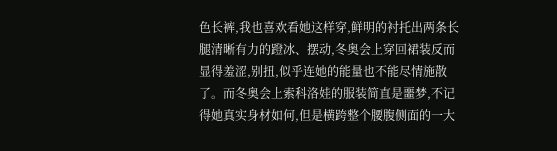色长裤,我也喜欢看她这样穿,鲜明的衬托出两条长腿清晰有力的蹬冰、摆动,冬奥会上穿回裙装反而显得羞涩,别扭,似乎连她的能量也不能尽情施散了。而冬奥会上索科洛娃的服装简直是噩梦,不记得她真实身材如何,但是横跨整个腰腹侧面的一大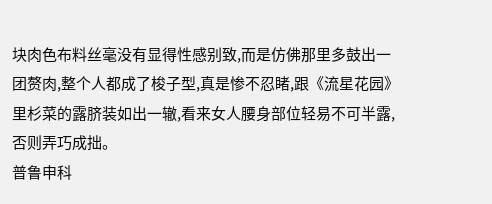块肉色布料丝毫没有显得性感别致,而是仿佛那里多鼓出一团赘肉,整个人都成了梭子型,真是惨不忍睹,跟《流星花园》里杉菜的露脐装如出一辙,看来女人腰身部位轻易不可半露,否则弄巧成拙。
普鲁申科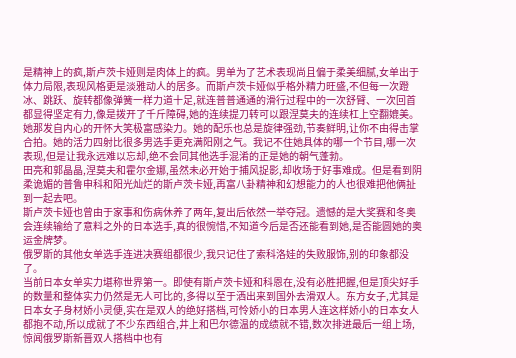是精神上的疯,斯卢茨卡娅则是肉体上的疯。男单为了艺术表现尚且偏于柔美细腻,女单出于体力局限,表现风格更是淡雅动人的居多。而斯卢茨卡娅似乎格外精力旺盛,不但每一次蹬冰、跳跃、旋转都像弹簧一样力道十足,就连普普通通的滑行过程中的一次舒臂、一次回首都显得坚定有力,像是拨开了千斤障碍,她的连续提刀转可以跟涅莫夫的连续杠上空翻媲美。她那发自内心的开怀大笑极富感染力。她的配乐也总是旋律强劲,节奏鲜明,让你不由得击掌合拍。她的活力四射比很多男选手更充满阳刚之气。我记不住她具体的哪一个节目,哪一次表现,但是让我永远难以忘却,绝不会同其他选手混淆的正是她的朝气蓬勃。
田亮和郭晶晶,涅莫夫和霍尔金娜,虽然未必开始于捕风捉影,却收场于好事难成。但是看到阴柔诡媚的普鲁申科和阳光灿烂的斯卢茨卡娅,再富八卦精神和幻想能力的人也很难把他俩扯到一起去吧。
斯卢茨卡娅也曾由于家事和伤病休养了两年,复出后依然一举夺冠。遗憾的是大奖赛和冬奥会连续输给了意料之外的日本选手,真的很惋惜,不知道今后是否还能看到她,是否能圆她的奥运金牌梦。
俄罗斯的其他女单选手连进决赛组都很少,我只记住了索科洛娃的失败服饰,别的印象都没了。
当前日本女单实力堪称世界第一。即使有斯卢茨卡娅和科恩在,没有必胜把握,但是顶尖好手的数量和整体实力仍然是无人可比的,多得以至于洒出来到国外去滑双人。东方女子,尤其是日本女子身材娇小灵便,实在是双人的绝好搭档,可怜娇小的日本男人连这样娇小的日本女人都抱不动,所以成就了不少东西组合,井上和巴尔德温的成绩就不错,数次排进最后一组上场,惊闻俄罗斯新晋双人搭档中也有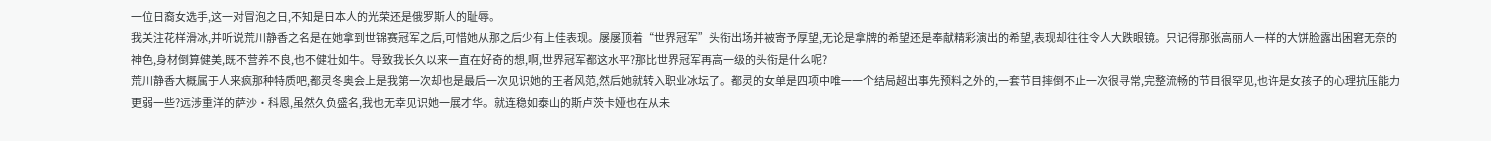一位日裔女选手,这一对冒泡之日,不知是日本人的光荣还是俄罗斯人的耻辱。
我关注花样滑冰,并听说荒川静香之名是在她拿到世锦赛冠军之后,可惜她从那之后少有上佳表现。屡屡顶着“世界冠军”头衔出场并被寄予厚望,无论是拿牌的希望还是奉献精彩演出的希望,表现却往往令人大跌眼镜。只记得那张高丽人一样的大饼脸露出困窘无奈的神色,身材倒算健美,既不营养不良,也不健壮如牛。导致我长久以来一直在好奇的想,啊,世界冠军都这水平?那比世界冠军再高一级的头衔是什么呢?
荒川静香大概属于人来疯那种特质吧,都灵冬奥会上是我第一次却也是最后一次见识她的王者风范,然后她就转入职业冰坛了。都灵的女单是四项中唯一一个结局超出事先预料之外的,一套节目摔倒不止一次很寻常,完整流畅的节目很罕见,也许是女孩子的心理抗压能力更弱一些?远涉重洋的萨沙·科恩,虽然久负盛名,我也无幸见识她一展才华。就连稳如泰山的斯卢茨卡娅也在从未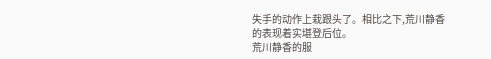失手的动作上栽跟头了。相比之下,荒川静香的表现着实堪登后位。
荒川静香的服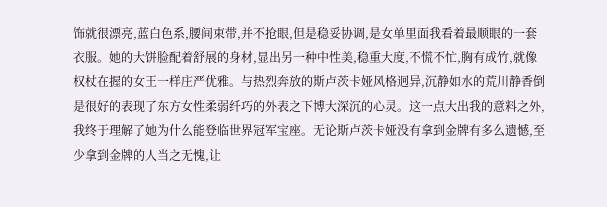饰就很漂亮,蓝白色系,腰间束带,并不抢眼,但是稳妥协调,是女单里面我看着最顺眼的一套衣服。她的大饼脸配着舒展的身材,显出另一种中性美,稳重大度,不慌不忙,胸有成竹,就像权杖在握的女王一样庄严优雅。与热烈奔放的斯卢茨卡娅风格迥异,沉静如水的荒川静香倒是很好的表现了东方女性柔弱纤巧的外表之下博大深沉的心灵。这一点大出我的意料之外,我终于理解了她为什么能登临世界冠军宝座。无论斯卢茨卡娅没有拿到金牌有多么遗憾,至少拿到金牌的人当之无愧,让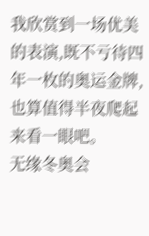我欣赏到一场优美的表演,既不亏待四年一枚的奥运金牌,也算值得半夜爬起来看一眼吧。
无缘冬奥会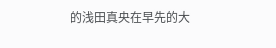的浅田真央在早先的大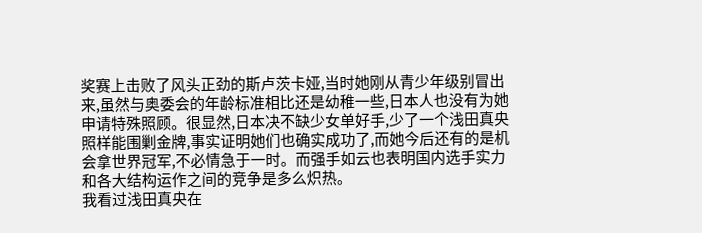奖赛上击败了风头正劲的斯卢茨卡娅,当时她刚从青少年级别冒出来,虽然与奥委会的年龄标准相比还是幼稚一些,日本人也没有为她申请特殊照顾。很显然,日本决不缺少女单好手,少了一个浅田真央照样能围剿金牌,事实证明她们也确实成功了,而她今后还有的是机会拿世界冠军,不必情急于一时。而强手如云也表明国内选手实力和各大结构运作之间的竞争是多么炽热。
我看过浅田真央在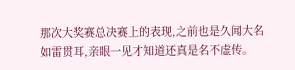那次大奖赛总决赛上的表现,之前也是久闻大名如雷贯耳,亲眼一见才知道还真是名不虚传。